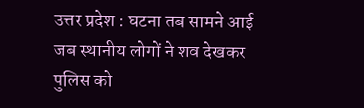उत्तर प्रदेश : घटना तब सामने आई जब स्थानीय लोगों ने शव देखकर पुलिस को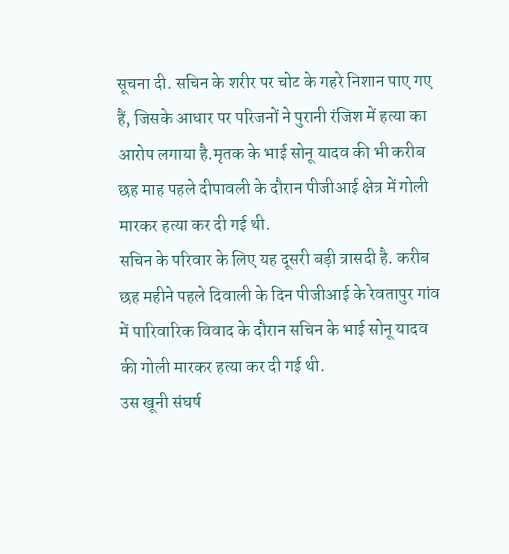सूचना दी. सचिन के शरीर पर चोट के गहरे निशान पाए गए हैं, जिसके आधार पर परिजनों ने पुरानी रंजिश में हत्या का आरोप लगाया है.मृतक के भाई सोनू यादव की भी करीब छह माह पहले दीपावली के दौरान पीजीआई क्षेत्र में गोली मारकर हत्या कर दी गई थी.
सचिन के परिवार के लिए यह दूसरी बड़ी त्रासदी है. करीब छह महीने पहले दिवाली के दिन पीजीआई के रेवतापुर गांव में पारिवारिक विवाद के दौरान सचिन के भाई सोनू यादव की गोली मारकर हत्या कर दी गई थी.
उस खूनी संघर्ष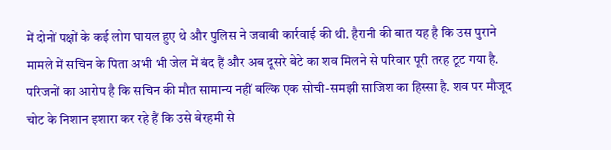में दोनों पक्षों के कई लोग घायल हुए थे और पुलिस ने जवाबी कार्रवाई की थी. हैरानी की बात यह है कि उस पुराने मामले में सचिन के पिता अभी भी जेल में बंद हैं और अब दूसरे बेटे का शव मिलने से परिवार पूरी तरह टूट गया है.
परिजनों का आरोप है कि सचिन की मौत सामान्य नहीं बल्कि एक सोची-समझी साजिश का हिस्सा है. शव पर मौजूद चोट के निशान इशारा कर रहे हैं कि उसे बेरहमी से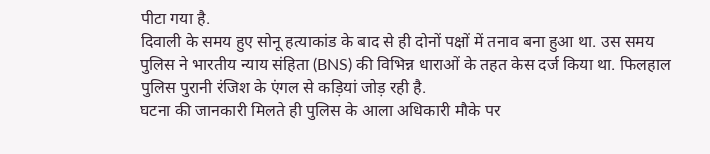पीटा गया है.
दिवाली के समय हुए सोनू हत्याकांड के बाद से ही दोनों पक्षों में तनाव बना हुआ था. उस समय पुलिस ने भारतीय न्याय संहिता (BNS) की विभिन्न धाराओं के तहत केस दर्ज किया था. फिलहाल पुलिस पुरानी रंजिश के एंगल से कड़ियां जोड़ रही है.
घटना की जानकारी मिलते ही पुलिस के आला अधिकारी मौके पर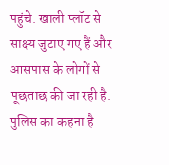पहुंचे. खाली प्लॉट से साक्ष्य जुटाए गए हैं और आसपास के लोगों से पूछताछ की जा रही है. पुलिस का कहना है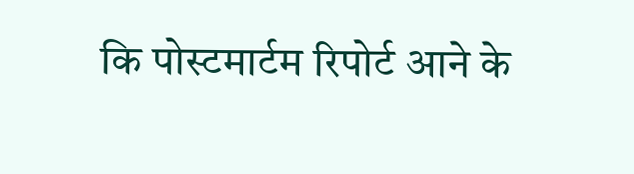कि पोस्टमार्टम रिपोर्ट आने के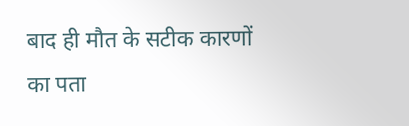बाद ही मौत के सटीक कारणों का पता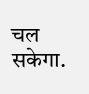चल सकेगा.